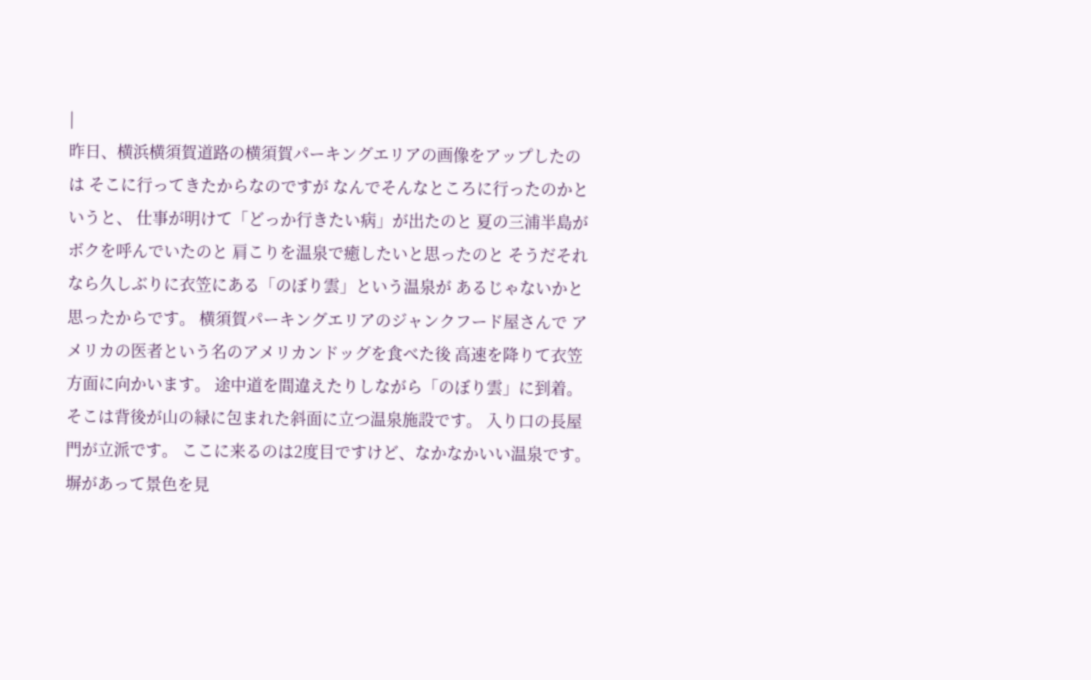|
昨日、横浜横須賀道路の横須賀パーキングエリアの画像をアップしたのは そこに行ってきたからなのですが なんでそんなところに行ったのかというと、 仕事が明けて「どっか行きたい病」が出たのと 夏の三浦半島がボクを呼んでいたのと 肩こりを温泉で癒したいと思ったのと そうだそれなら久しぶりに衣笠にある「のぼり雲」という温泉が あるじゃないかと思ったからです。 横須賀パーキングエリアのジャンクフード屋さんで アメリカの医者という名のアメリカンドッグを食べた後 高速を降りて衣笠方面に向かいます。 途中道を間違えたりしながら「のぼり雲」に到着。 そこは背後が山の緑に包まれた斜面に立つ温泉施設です。 入り口の長屋門が立派です。 ここに来るのは2度目ですけど、なかなかいい温泉です。 塀があって景色を見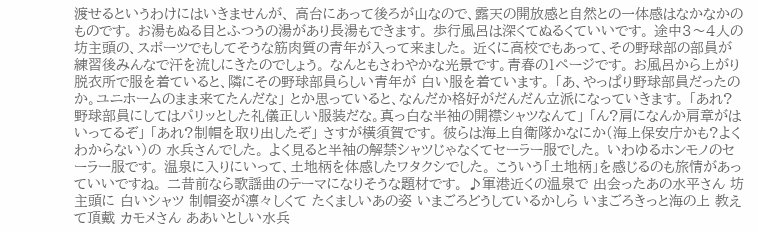渡せるというわけにはいきませんが、 高台にあって後ろが山なので、露天の開放感と自然との一体感はなかなかのものです。 お湯もぬる目とふつうの湯があり長湯もできます。 歩行風呂は深くてぬるくていいです。 途中3〜4人の坊主頭の、スポーツでもしてそうな筋肉質の青年が入って来ました。 近くに高校でもあって、その野球部の部員が練習後みんなで汗を流しにきたのでしょう。 なんともさわやかな光景です。青春の1ページです。 お風呂から上がり脱衣所で服を着ていると、隣にその野球部員らしい青年が 白い服を着ています。 「あ、やっぱり野球部員だったのか。ユニホームのまま来てたんだな」 とか思っていると、なんだか格好がだんだん立派になっていきます。 「あれ?野球部員にしてはパリッとした礼儀正しい服装だな。真っ白な半袖の開襟シャツなんて」 「ん?肩になんか肩章がはいってるぞ」 「あれ?制帽を取り出したぞ」 さすが横須賀です。 彼らは海上自衛隊かなにか(海上保安庁かも?よくわからない)の 水兵さんでした。 よく見ると半袖の解禁シャツじゃなくてセーラー服でした。 いわゆるホンモノのセーラー服です。 温泉に入りにいって、土地柄を体感したワタクシでした。 こういう「土地柄」を感じるのも旅情があっていいですね。 二昔前なら歌謡曲のテーマになりそうな題材です。 ♪軍港近くの温泉で 出会ったあの水平さん 坊主頭に 白いシャツ 制帽姿が凛々しくて たくましいあの姿 いまごろどうしているかしら いまごろきっと海の上 教えて頂戴 カモメさん ああいとしい水兵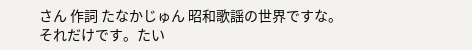さん 作詞 たなかじゅん 昭和歌謡の世界ですな。 それだけです。たい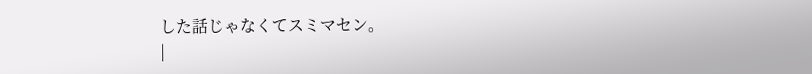した話じゃなくてスミマセン。
|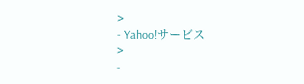>
- Yahoo!サービス
>
-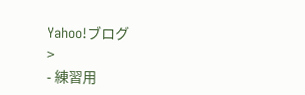Yahoo!ブログ
>
- 練習用